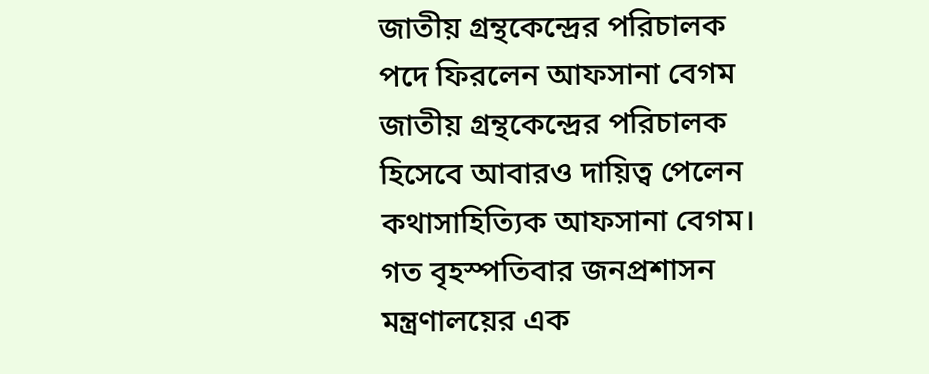জাতীয় গ্রন্থকেন্দ্রের পরিচালক পদে ফিরলেন আফসানা বেগম
জাতীয় গ্রন্থকেন্দ্রের পরিচালক হিসেবে আবারও দায়িত্ব পেলেন কথাসাহিত্যিক আফসানা বেগম। গত বৃহস্পতিবার জনপ্রশাসন মন্ত্রণালয়ের এক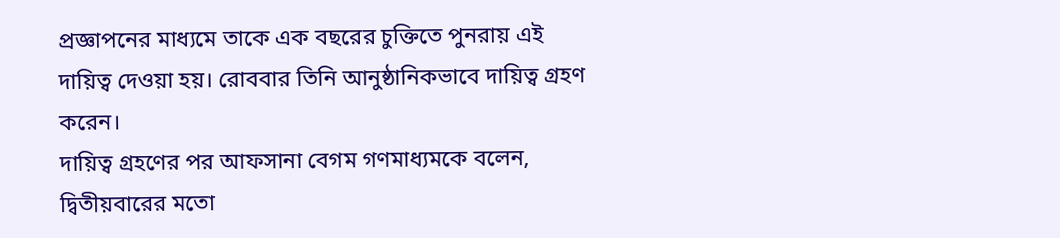প্রজ্ঞাপনের মাধ্যমে তাকে এক বছরের চুক্তিতে পুনরায় এই দায়িত্ব দেওয়া হয়। রোববার তিনি আনুষ্ঠানিকভাবে দায়িত্ব গ্রহণ করেন।
দায়িত্ব গ্রহণের পর আফসানা বেগম গণমাধ্যমকে বলেন, দ্বিতীয়বারের মতো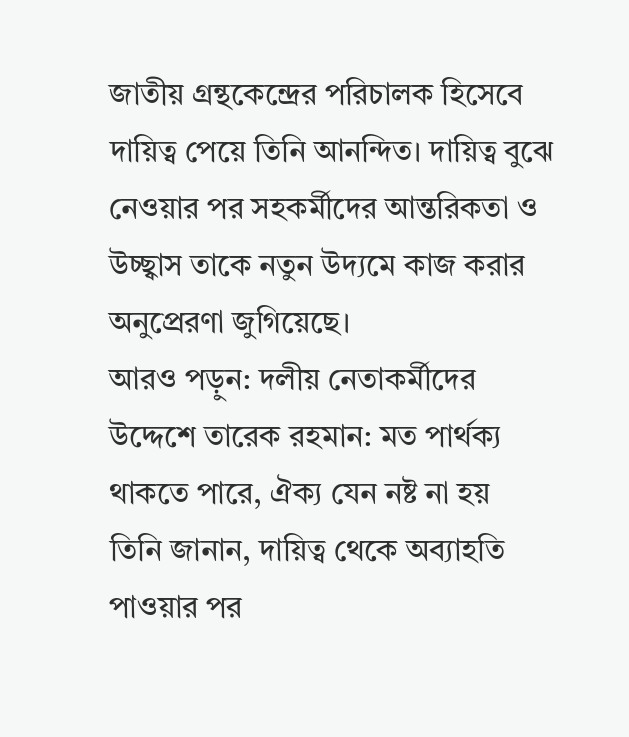জাতীয় গ্রন্থকেন্দ্রের পরিচালক হিসেবে দায়িত্ব পেয়ে তিনি আনন্দিত। দায়িত্ব বুঝে নেওয়ার পর সহকর্মীদের আন্তরিকতা ও উচ্ছ্বাস তাকে নতুন উদ্যমে কাজ করার অনুপ্রেরণা জুগিয়েছে।
আরও পড়ুন: দলীয় নেতাকর্মীদের উদ্দেশে তারেক রহমান: মত পার্থক্য থাকতে পারে, ঐক্য যেন নষ্ট না হয়
তিনি জানান, দায়িত্ব থেকে অব্যাহতি পাওয়ার পর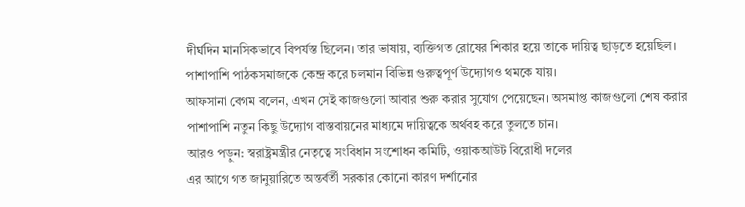দীর্ঘদিন মানসিকভাবে বিপর্যস্ত ছিলেন। তার ভাষায়, ব্যক্তিগত রোষের শিকার হয়ে তাকে দায়িত্ব ছাড়তে হয়েছিল। পাশাপাশি পাঠকসমাজকে কেন্দ্র করে চলমান বিভিন্ন গুরুত্বপূর্ণ উদ্যোগও থমকে যায়।
আফসানা বেগম বলেন, এখন সেই কাজগুলো আবার শুরু করার সুযোগ পেয়েছেন। অসমাপ্ত কাজগুলো শেষ করার পাশাপাশি নতুন কিছু উদ্যোগ বাস্তবায়নের মাধ্যমে দায়িত্বকে অর্থবহ করে তুলতে চান।
আরও পড়ুন: স্বরাষ্ট্রমন্ত্রীর নেতৃত্বে সংবিধান সংশোধন কমিটি, ওয়াকআউট বিরোধী দলের
এর আগে গত জানুয়ারিতে অন্তর্বর্তী সরকার কোনো কারণ দর্শানোর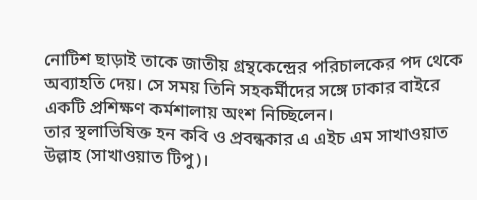নোটিশ ছাড়াই তাকে জাতীয় গ্রন্থকেন্দ্রের পরিচালকের পদ থেকে অব্যাহতি দেয়। সে সময় তিনি সহকর্মীদের সঙ্গে ঢাকার বাইরে একটি প্রশিক্ষণ কর্মশালায় অংশ নিচ্ছিলেন।
তার স্থলাভিষিক্ত হন কবি ও প্রবন্ধকার এ এইচ এম সাখাওয়াত উল্লাহ (সাখাওয়াত টিপু)।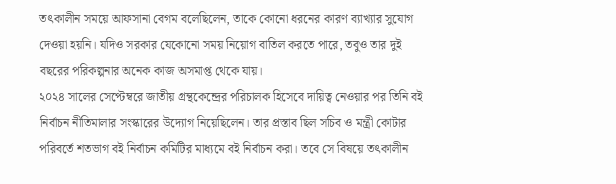তৎকালীন সময়ে আফসানা বেগম বলেছিলেন, তাকে কোনো ধরনের কারণ ব্যাখ্যার সুযোগ দেওয়া হয়নি। যদিও সরকার যেকোনো সময় নিয়োগ বাতিল করতে পারে, তবুও তার দুই বছরের পরিকল্পনার অনেক কাজ অসমাপ্ত থেকে যায়।
২০২৪ সালের সেপ্টেম্বরে জাতীয় গ্রন্থকেন্দ্রের পরিচালক হিসেবে দায়িত্ব নেওয়ার পর তিনি বই নির্বাচন নীতিমালার সংস্কারের উদ্যোগ নিয়েছিলেন। তার প্রস্তাব ছিল সচিব ও মন্ত্রী কোটার পরিবর্তে শতভাগ বই নির্বাচন কমিটির মাধ্যমে বই নির্বাচন করা। তবে সে বিষয়ে তৎকালীন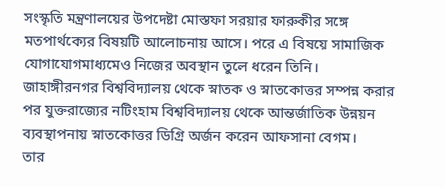সংস্কৃতি মন্ত্রণালয়ের উপদেষ্টা মোস্তফা সরয়ার ফারুকীর সঙ্গে মতপার্থক্যের বিষয়টি আলোচনায় আসে। পরে এ বিষয়ে সামাজিক যোগাযোগমাধ্যমেও নিজের অবস্থান তুলে ধরেন তিনি।
জাহাঙ্গীরনগর বিশ্ববিদ্যালয় থেকে স্নাতক ও স্নাতকোত্তর সম্পন্ন করার পর যুক্তরাজ্যের নটিংহাম বিশ্ববিদ্যালয় থেকে আন্তর্জাতিক উন্নয়ন ব্যবস্থাপনায় স্নাতকোত্তর ডিগ্রি অর্জন করেন আফসানা বেগম।
তার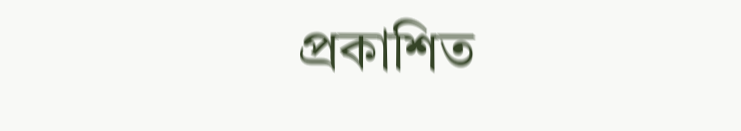প্রকাশিত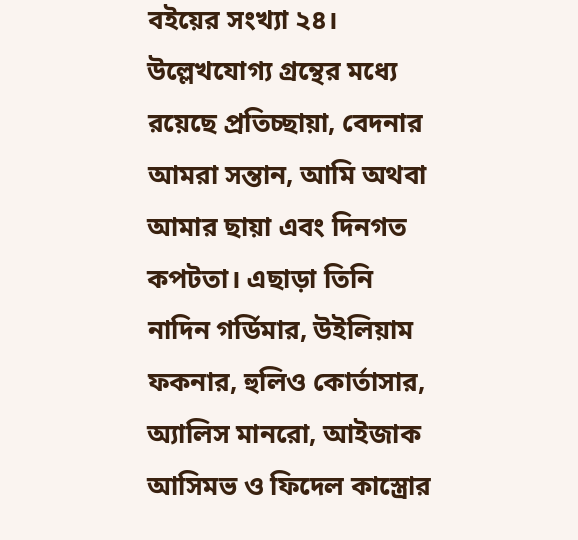বইয়ের সংখ্যা ২৪। উল্লেখযোগ্য গ্রন্থের মধ্যে রয়েছে প্রতিচ্ছায়া, বেদনার আমরা সন্তান, আমি অথবা আমার ছায়া এবং দিনগত কপটতা। এছাড়া তিনি নাদিন গর্ডিমার, উইলিয়াম ফকনার, হুলিও কোর্তাসার, অ্যালিস মানরো, আইজাক আসিমভ ও ফিদেল কাস্ত্রোর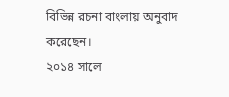বিভিন্ন রচনা বাংলায় অনুবাদ করেছেন।
২০১৪ সালে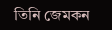তিনি জেমকন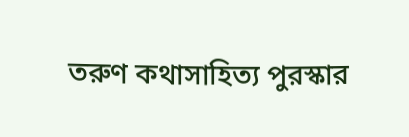তরুণ কথাসাহিত্য পুরস্কার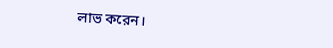লাভ করেন।